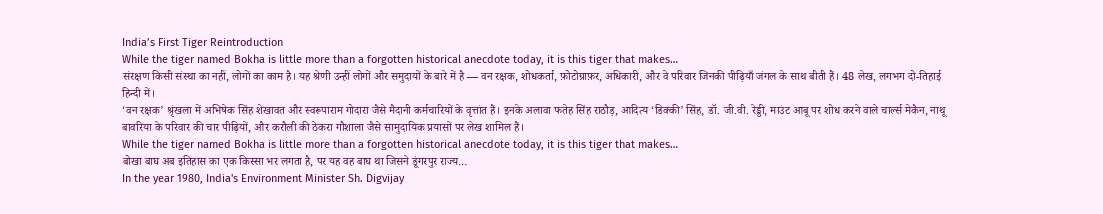India’s First Tiger Reintroduction
While the tiger named Bokha is little more than a forgotten historical anecdote today, it is this tiger that makes…
संरक्षण किसी संस्था का नहीं, लोगों का काम है। यह श्रेणी उन्हीं लोगों और समुदायों के बारे में है — वन रक्षक, शोधकर्ता, फ़ोटोग्राफ़र, अधिकारी, और वे परिवार जिनकी पीढ़ियाँ जंगल के साथ बीती हैं। 48 लेख, लगभग दो-तिहाई हिन्दी में।
‘वन रक्षक’ श्रृंखला में अभिषेक सिंह शेखावत और स्वरूपाराम गोदारा जैसे मैदानी कर्मचारियों के वृत्तांत हैं। इनके अलावा फतेह सिंह राठौड़, आदित्य ‘डिक्की’ सिंह, डॉ. जी.वी. रेड्डी, माउंट आबू पर शोध करने वाले चार्ल्स मेकैन, नाथू बावरिया के परिवार की चार पीढ़ियों, और करौली की ठेकरा गौशाला जैसे सामुदायिक प्रयासों पर लेख शामिल हैं।
While the tiger named Bokha is little more than a forgotten historical anecdote today, it is this tiger that makes…
बोखा बाघ अब इतिहास का एक किस्सा भर लगता है, पर यह वह बाघ था जिसने डूंगरपुर राज्य…
In the year 1980, India's Environment Minister Sh. Digvijay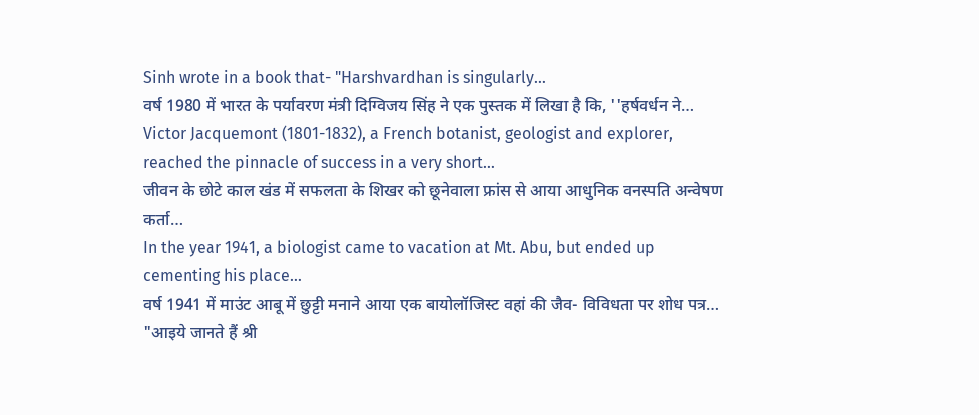Sinh wrote in a book that- "Harshvardhan is singularly…
वर्ष 1980 में भारत के पर्यावरण मंत्री दिग्विजय सिंह ने एक पुस्तक में लिखा है कि, ''हर्षवर्धन ने…
Victor Jacquemont (1801-1832), a French botanist, geologist and explorer, reached the pinnacle of success in a very short…
जीवन के छोटे काल खंड में सफलता के शिखर को छूनेवाला फ्रांस से आया आधुनिक वनस्पति अन्वेषण कर्ता…
In the year 1941, a biologist came to vacation at Mt. Abu, but ended up cementing his place…
वर्ष 1941 में माउंट आबू में छुट्टी मनाने आया एक बायोलॉजिस्ट वहां की जैव- विविधता पर शोध पत्र…
"आइये जानते हैं श्री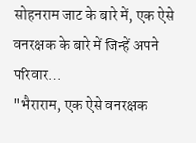सोहनराम जाट के बारे में, एक ऐसे वनरक्षक के बारे में जिन्हें अपने परिवार…
"भैराराम, एक ऐसे वनरक्षक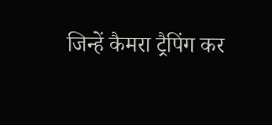जिन्हें कैमरा ट्रैपिंग कर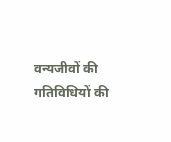वन्यजीवों की गतिविधियों की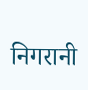निगरानी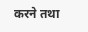करने तथा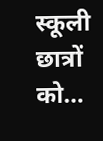स्कूली छात्रों को…